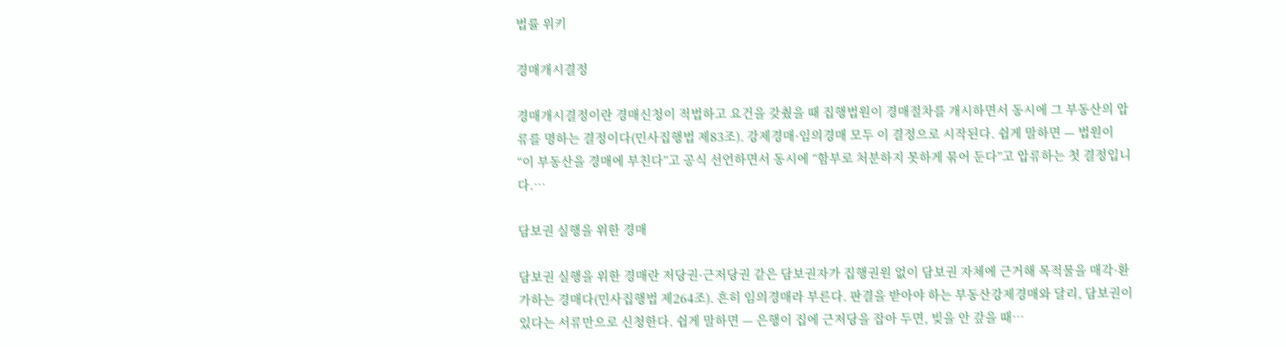법률 위키

경매개시결정

경매개시결정이란 경매신청이 적법하고 요건을 갖췄을 때 집행법원이 경매절차를 개시하면서 동시에 그 부동산의 압류를 명하는 결정이다(민사집행법 제83조). 강제경매·임의경매 모두 이 결정으로 시작된다. 쉽게 말하면 — 법원이 “이 부동산을 경매에 부친다”고 공식 선언하면서 동시에 “함부로 처분하지 못하게 묶어 둔다”고 압류하는 첫 결정입니다.…

담보권 실행을 위한 경매

담보권 실행을 위한 경매란 저당권·근저당권 같은 담보권자가 집행권원 없이 담보권 자체에 근거해 목적물을 매각·환가하는 경매다(민사집행법 제264조). 흔히 임의경매라 부른다. 판결을 받아야 하는 부동산강제경매와 달리, 담보권이 있다는 서류만으로 신청한다. 쉽게 말하면 — 은행이 집에 근저당을 잡아 두면, 빚을 안 갚을 때…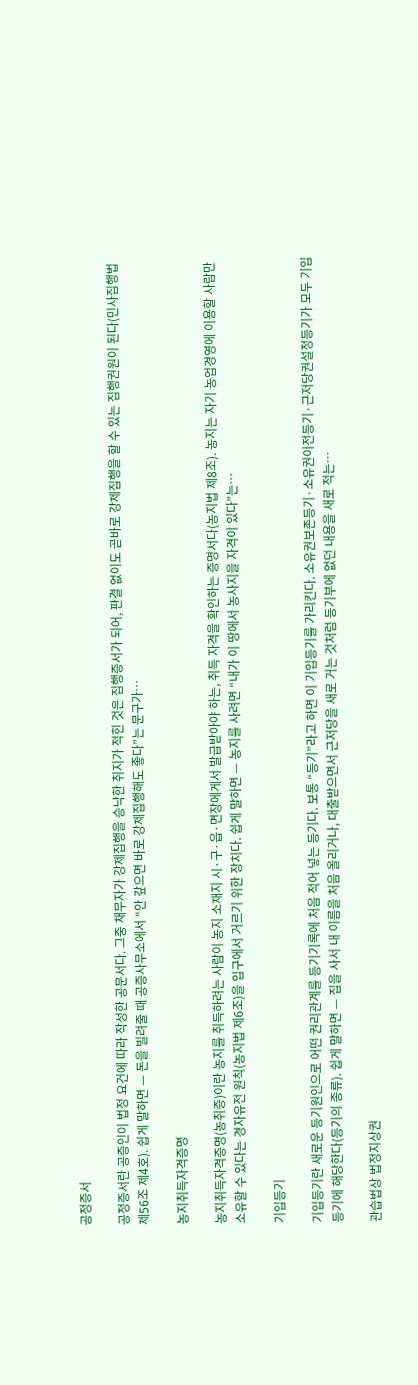공정증서

공정증서란 공증인이 법정 요건에 따라 작성한 공문서다. 그중 채무자가 강제집행을 승낙한 취지가 적힌 것은 집행증서가 되어, 판결 없이도 곧바로 강제집행을 할 수 있는 집행권원이 된다(민사집행법 제56조 제4호). 쉽게 말하면 — 돈을 빌려줄 때 공증사무소에서 “안 갚으면 바로 강제집행해도 좋다”는 문구가…

농지취득자격증명

농지취득자격증명(농취증)이란 농지를 취득하려는 사람이 농지 소재지 시·구·읍·면장에게서 발급받아야 하는, 취득 자격을 확인하는 증명서다(농지법 제8조). 농지는 자기 농업경영에 이용할 사람만 소유할 수 있다는 경자유전 원칙(농지법 제6조)을 입구에서 거르기 위한 장치다. 쉽게 말하면 — 농지를 사려면 “내가 이 땅에서 농사지을 자격이 있다”는…

기입등기

기입등기란 새로운 등기원인으로 어떤 권리관계를 등기기록에 처음 적어 넣는 등기다. 보통 “등기”라고 하면 이 기입등기를 가리킨다. 소유권보존등기·소유권이전등기·근저당권설정등기가 모두 기입등기에 해당한다(등기의 종류). 쉽게 말하면 — 집을 사서 내 이름을 처음 올리거나, 대출받으면서 근저당을 새로 거는 것처럼 등기부에 없던 내용을 새로 적는…

관습법상 법정지상권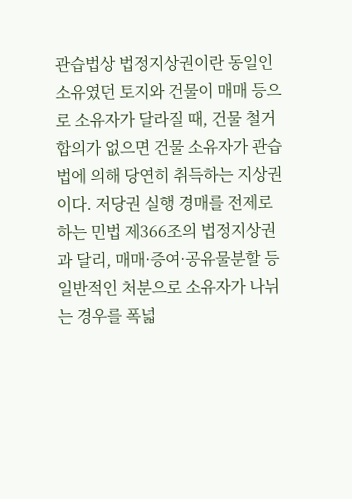관습법상 법정지상권이란 동일인 소유였던 토지와 건물이 매매 등으로 소유자가 달라질 때, 건물 철거 합의가 없으면 건물 소유자가 관습법에 의해 당연히 취득하는 지상권이다. 저당권 실행 경매를 전제로 하는 민법 제366조의 법정지상권과 달리, 매매·증여·공유물분할 등 일반적인 처분으로 소유자가 나뉘는 경우를 폭넓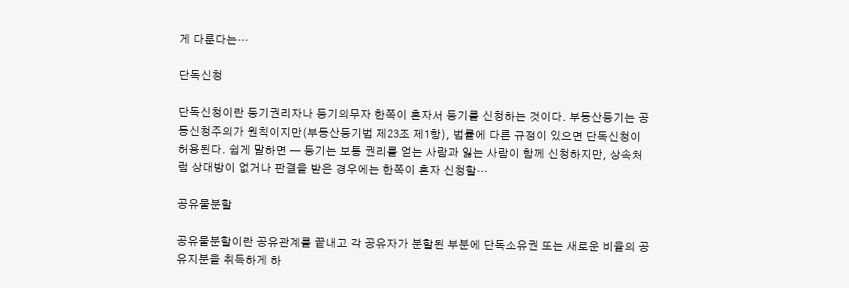게 다룬다는…

단독신청

단독신청이란 등기권리자나 등기의무자 한쪽이 혼자서 등기를 신청하는 것이다. 부동산등기는 공동신청주의가 원칙이지만(부동산등기법 제23조 제1항), 법률에 다른 규정이 있으면 단독신청이 허용된다. 쉽게 말하면 — 등기는 보통 권리를 얻는 사람과 잃는 사람이 함께 신청하지만, 상속처럼 상대방이 없거나 판결을 받은 경우에는 한쪽이 혼자 신청할…

공유물분할

공유물분할이란 공유관계를 끝내고 각 공유자가 분할된 부분에 단독소유권 또는 새로운 비율의 공유지분을 취득하게 하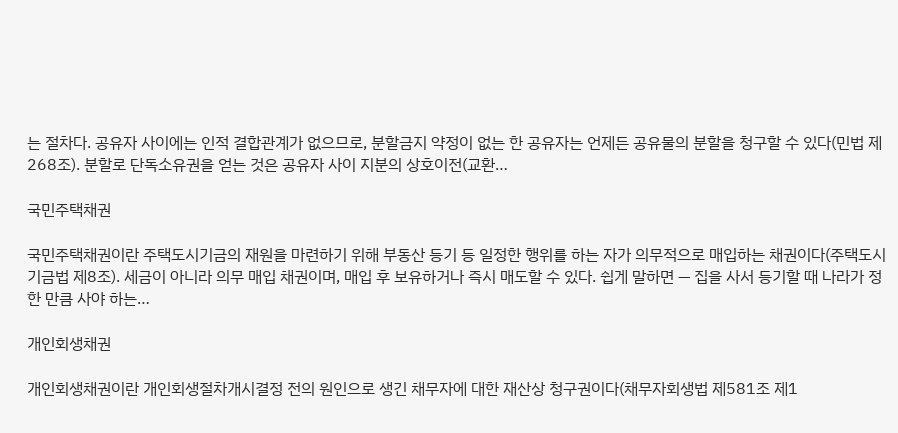는 절차다. 공유자 사이에는 인적 결합관계가 없으므로, 분할금지 약정이 없는 한 공유자는 언제든 공유물의 분할을 청구할 수 있다(민법 제268조). 분할로 단독소유권을 얻는 것은 공유자 사이 지분의 상호이전(교환…

국민주택채권

국민주택채권이란 주택도시기금의 재원을 마련하기 위해 부동산 등기 등 일정한 행위를 하는 자가 의무적으로 매입하는 채권이다(주택도시기금법 제8조). 세금이 아니라 의무 매입 채권이며, 매입 후 보유하거나 즉시 매도할 수 있다. 쉽게 말하면 — 집을 사서 등기할 때 나라가 정한 만큼 사야 하는…

개인회생채권

개인회생채권이란 개인회생절차개시결정 전의 원인으로 생긴 채무자에 대한 재산상 청구권이다(채무자회생법 제581조 제1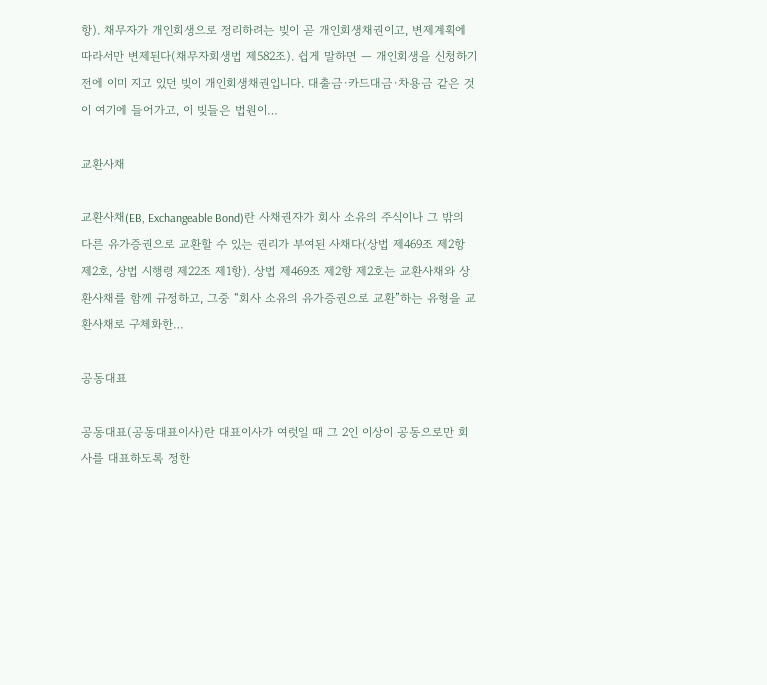항). 채무자가 개인회생으로 정리하려는 빚이 곧 개인회생채권이고, 변제계획에 따라서만 변제된다(채무자회생법 제582조). 쉽게 말하면 — 개인회생을 신청하기 전에 이미 지고 있던 빚이 개인회생채권입니다. 대출금·카드대금·차용금 같은 것이 여기에 들어가고, 이 빚들은 법원이…

교환사채

교환사채(EB, Exchangeable Bond)란 사채권자가 회사 소유의 주식이나 그 밖의 다른 유가증권으로 교환할 수 있는 권리가 부여된 사채다(상법 제469조 제2항 제2호, 상법 시행령 제22조 제1항). 상법 제469조 제2항 제2호는 교환사채와 상환사채를 함께 규정하고, 그중 “회사 소유의 유가증권으로 교환”하는 유형을 교환사채로 구체화한…

공동대표

공동대표(공동대표이사)란 대표이사가 여럿일 때 그 2인 이상이 공동으로만 회사를 대표하도록 정한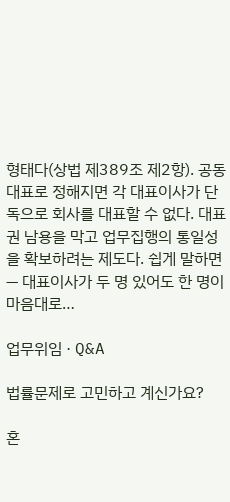형태다(상법 제389조 제2항). 공동대표로 정해지면 각 대표이사가 단독으로 회사를 대표할 수 없다. 대표권 남용을 막고 업무집행의 통일성을 확보하려는 제도다. 쉽게 말하면 — 대표이사가 두 명 있어도 한 명이 마음대로…

업무위임 · Q&A

법률문제로 고민하고 계신가요?

혼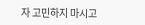자 고민하지 마시고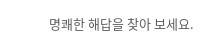명쾌한 해답을 찾아 보세요.